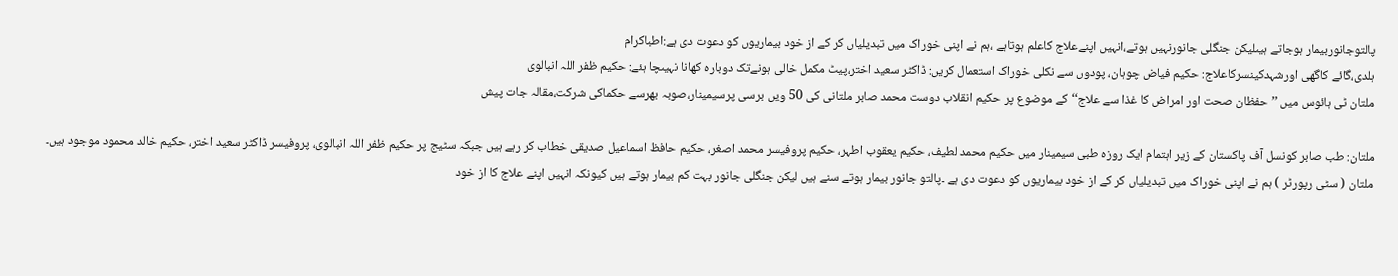پالتوجانوربیمار ہوجاتے ہیںلیکن جنگلی جانورنہیں ہوتے،انہیں اپنےعلاج کاعلم ہوتاہے ،ہم نے اپنی خوراک میں تبدیلیاں کر کے از خود بیماریوں کو دعوت دی ہے:اطباکرام
ہلدی،گائے کاگھی اورشہدکینسرکاعلاج: حکیم فیاض چوہان، پودوں سے نکلی خوراک استعمال کریں: ڈاکٹر سعید اختر،پیٹ مکمل خالی ہونےتک دوبارہ کھانا نہیںچا ہئے: حکیم ظفر اللہ انبالوی
ملتان ٹی ہائوس میں ’’حفظان صحت اور امراض کا غذا سے علاج‘‘ کے موضوع پر حکیم انقلاب دوست محمد صابر ملتانی کی 50 ویں برسی پرسیمینار،صوبہ بھرسے حکماکی شرکت،مقالہ جات پیش

ملتان: طب صابر کونسل آف پاکستان کے زیر اہتمام ایک روزہ طبی سیمینار میں حکیم محمد لطیف، حکیم یعقوب اطہر، حکیم پروفیسر محمد اصغر، حکیم حافظ اسماعیل صدیقی خطاب کر رہے ہیں جبکہ سٹیج پر حکیم ظفر اللہ انبالوی، پروفیسر ڈاکٹر سعید اختر، حکیم خالد محمود موجود ہیں۔
ملتان ( سٹی رپورٹر ) ہم نے اپنی خوراک میں تبدیلیاں کر کے از خود بیماریوں کو دعوت دی ہے ۔پالتو جانور بیمار ہوتے سنے ہیں لیکن جنگلی جانور بہت کم بیمار ہوتے ہیں کیونکہ انہیں اپنے علاج کا از خود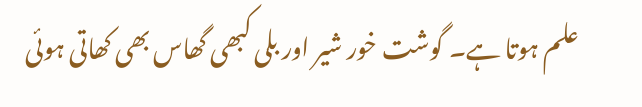علم ہوتا ہے۔ گوشت خور شیر اور بلی کبھی گھاس بھی کھاتی ہوئی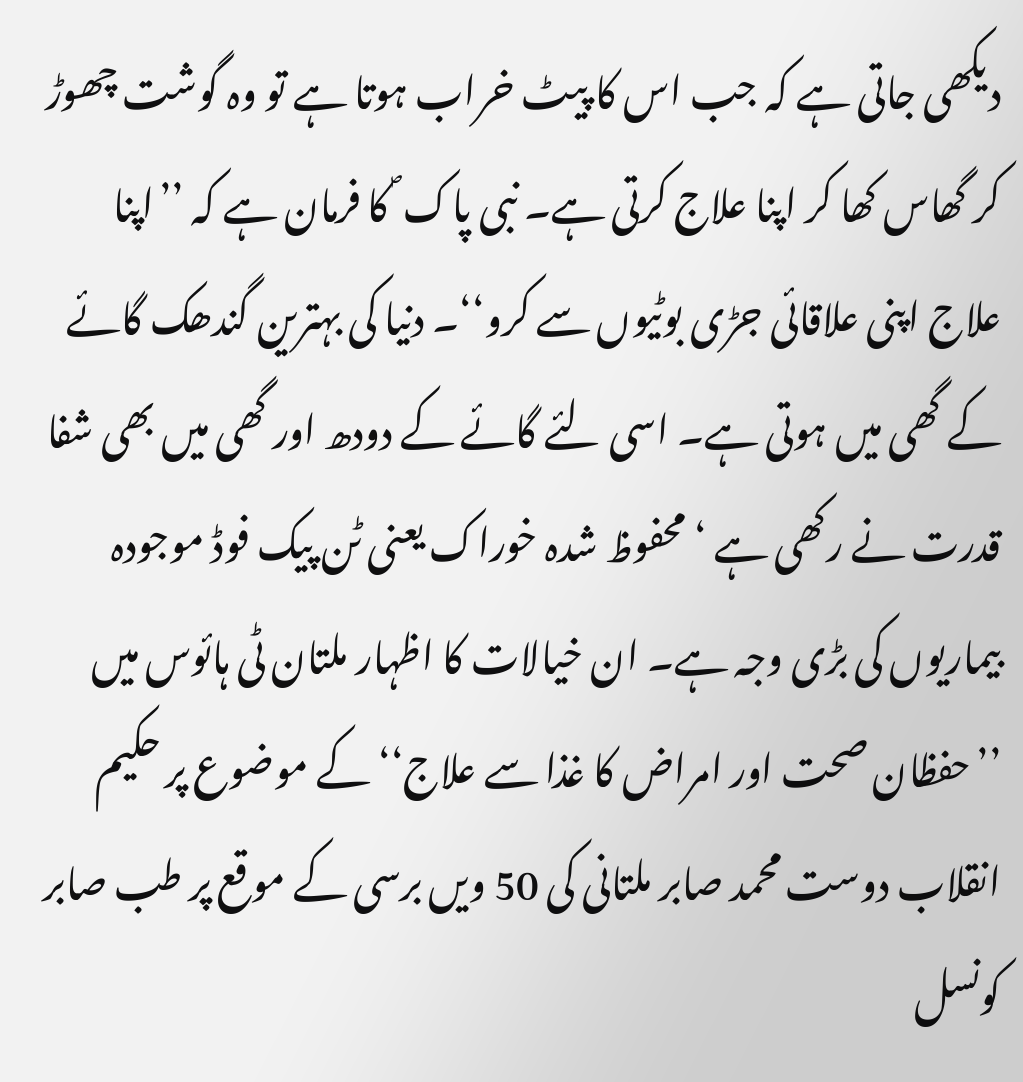دیکھی جاتی ہے کہ جب اس کا پیٹ خراب ہوتا ہے تو وہ گوشت چھوڑ کر گھاس کھا کر اپنا علاج کرتی ہے۔ نبی پاک ؐ کا فرمان ہے کہ ’’اپنا علاج اپنی علاقائی جڑی بوٹیوں سے کرو‘‘۔ دنیا کی بہترین گندھک گائے کے گھی میں ہوتی ہے۔ اسی لئے گائے کے دودھ اور گھی میں بھی شفا قدرت نے رکھی ہے ‘ محفوظ شدہ خوراک یعنی ٹن پیک فوڈ موجودہ بیماریوں کی بڑی وجہ ہے۔ ان خیالات کا اظہار ملتان ٹی ہائوس میں ’’حفظان صحت اور امراض کا غذا سے علاج‘‘ کے موضوع پر حکیم انقلاب دوست محمد صابر ملتانی کی 50 ویں برسی کے موقع پر طب صابر کونسل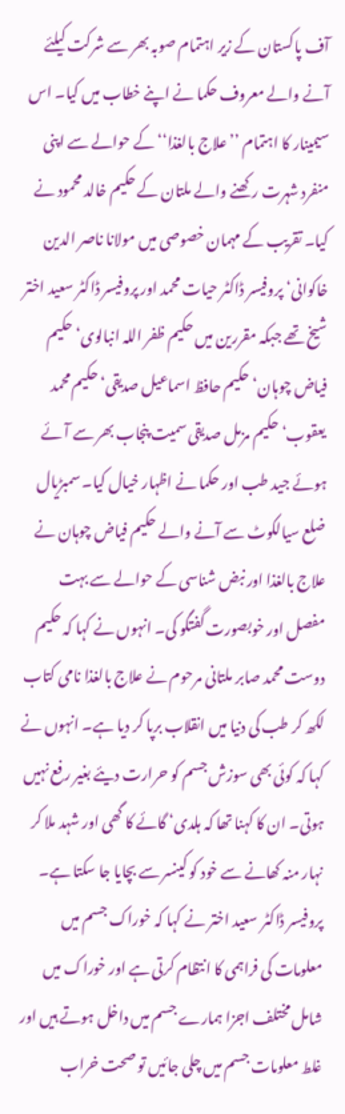آف پاکستان کے زیر اہتمام صوبہ بھر سے شرکت کیلئے آنے والے معروف حکما نے اپنے خطاب میں کیا۔ اس سیمینار کا اہتمام ’’علاج بالغذا‘‘ کے حوالے سے اپنی منفرد شہرت رکھنے والے ملتان کے حکیم خالد محمود نے کیا۔ تقریب کے مہمان خصوصی میں مولانا ناصر الدین خاکوانی‘ پروفیسر ڈاکٹر حیات محمد اور پروفیسر ڈاکٹر سعید اختر شیخ تھے جبکہ مقررین میں حکیم ظفر اللہ انبالوی‘ حکیم فیاض چوہان‘ حکیم حافظ اسماعیل صدیقی‘ حکیم محمد یعقوب‘ حکیم مزمل صدیقی سمیت پنجاب بھر سے آئے ہوئے جید طب اور حکما نے اظہار خیال کیا۔ سمبڑیال ضلع سیالکوٹ سے آنے والے حکیم فیاض چوہان نے علاج بالغذا اور نبض شناسی کے حوالے سے بہت مفصل اور خوبصورت گفتگو کی۔ انہوں نے کہا کہ حکیم دوست محمد صابر ملتانی مرحوم نے علاج بالغذا نامی کتاب لکھ کر طب کی دنیا میں انقلاب برپا کر دیا ہے۔ انہوں نے کہا کہ کوئی بھی سوزش جسم کو حرارت دیئے بغیر رفع نہیں ہوتی۔ ان کا کہنا تھا کہ ہلدی‘ گائے کا گھی اور شہد ملا کر نہار منہ کھانے سے خود کو کینسر سے بچایا جا سکتا ہے۔ پروفیسر ڈاکٹر سعید اختر نے کہا کہ خوراک جسم میں معلومات کی فراہمی کا انتظام کرتی ہے اور خوراک میں شامل مختلف اجزا ہمارے جسم میں داخل ہوتے ہیں اور غلط معلومات جسم میں چلی جائیں تو صحت خراب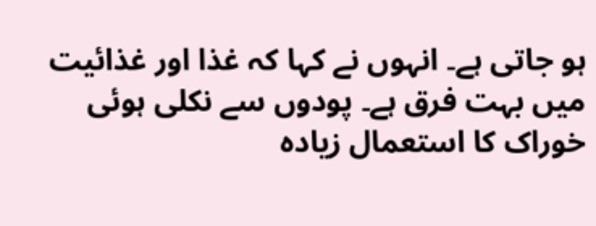ہو جاتی ہے۔ انہوں نے کہا کہ غذا اور غذائیت میں بہت فرق ہے۔ پودوں سے نکلی ہوئی خوراک کا استعمال زیادہ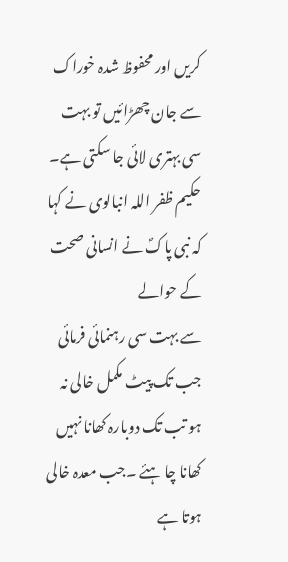کریں اور محفوظ شدہ خوراک سے جان چھڑائیں تو بہت سی بہتری لائی جا سکتی ہے۔ حکیم ظفر اللہ انبالوی نے کہا کہ نبی پاکؐ نے انسانی صحت کے حوالے
سے بہت سی رہنمائی فرمائی جب تک پیٹ مکمل خالی نہ ہو تب تک دوبارہ کھانا نہیں کھانا چا ہئے ۔جب معدہ خالی ہوتا ہے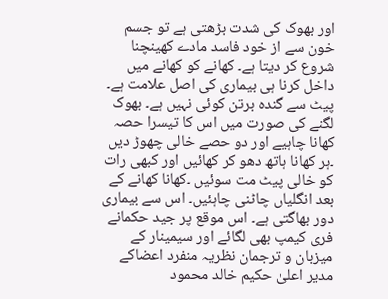اور بھوک کی شدت بڑھتی ہے تو جسم خون سے از خود فاسد مادے کھینچنا شروع کر دیتا ہے۔ کھانے کو کھانے میں داخل کرنا ہی بیماری کی اصل علامت ہے۔ پیٹ سے گندہ برتن کوئی نہیں ہے۔ بھوک لگنے کی صورت میں اس کا تیسرا حصہ کھانا چاہیے اور دو حصے خالی چھوڑ دیں ۔ہر کھانا ہاتھ دھو کر کھائیں اور کبھی رات کو خالی پیٹ مت سوئیں ۔کھانا کھانے کے بعد انگلیاں چاٹنی چاہئیں۔ اس سے بیماری دور بھاگتی ہے۔ اس موقع پر جید حکمانے فری کیمپ بھی لگائے اور سیمینار کے میزبان و ترجمان نظریہ منفرد اعضاکے مدیر اعلیٰ حکیم خالد محمود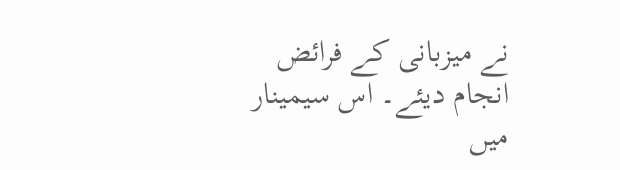نے میزبانی کے فرائض انجام دیئے۔ اس سیمینار میں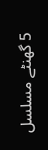5 گھنٹے مسلسل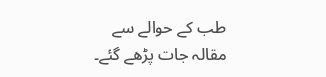طب کے حوالے سے مقالہ جات پڑھے گئے۔